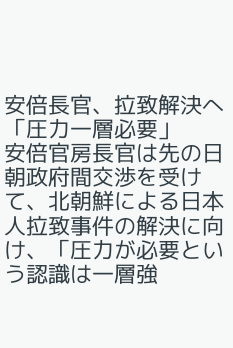安倍長官、拉致解決へ「圧力一層必要」
安倍官房長官は先の日朝政府間交渉を受けて、北朝鮮による日本人拉致事件の解決に向け、「圧力が必要という認識は一層強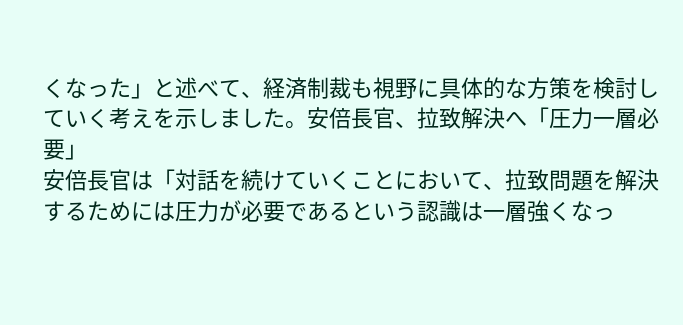くなった」と述べて、経済制裁も視野に具体的な方策を検討していく考えを示しました。安倍長官、拉致解決へ「圧力一層必要」
安倍長官は「対話を続けていくことにおいて、拉致問題を解決するためには圧力が必要であるという認識は一層強くなっ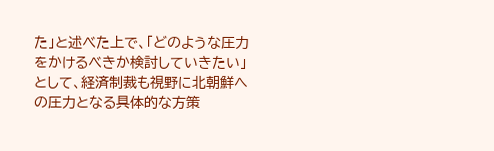た」と述べた上で、「どのような圧力をかけるべきか検討していきたい」として、経済制裁も視野に北朝鮮への圧力となる具体的な方策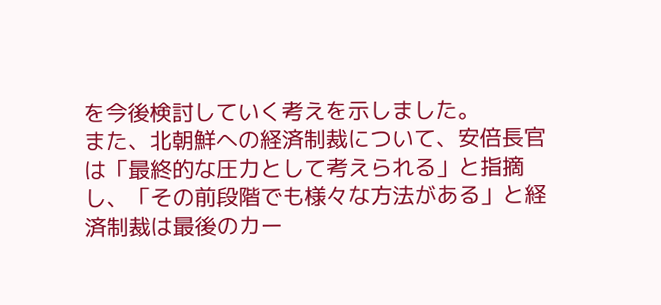を今後検討していく考えを示しました。
また、北朝鮮への経済制裁について、安倍長官は「最終的な圧力として考えられる」と指摘し、「その前段階でも様々な方法がある」と経済制裁は最後のカー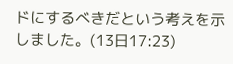ドにするべきだという考えを示しました。(13日17:23)